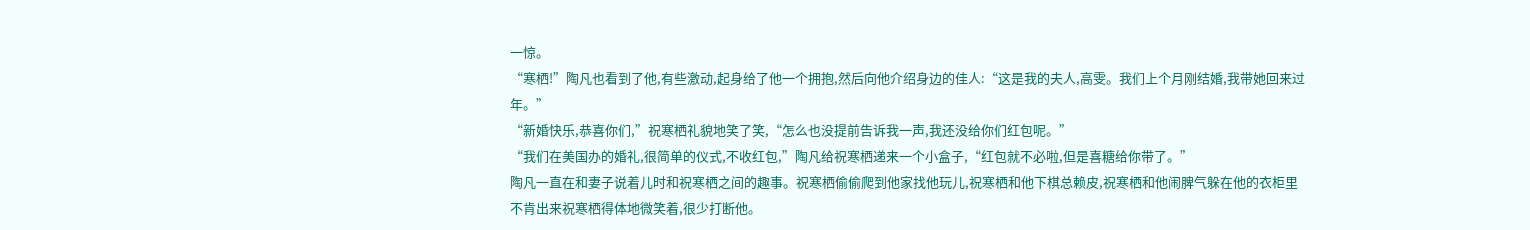一惊。
“寒栖!”陶凡也看到了他,有些激动,起身给了他一个拥抱,然后向他介绍身边的佳人:“这是我的夫人,高雯。我们上个月刚结婚,我带她回来过年。”
“新婚快乐,恭喜你们,”祝寒栖礼貌地笑了笑,“怎么也没提前告诉我一声,我还没给你们红包呢。”
“我们在美国办的婚礼,很简单的仪式,不收红包,”陶凡给祝寒栖递来一个小盒子,“红包就不必啦,但是喜糖给你带了。”
陶凡一直在和妻子说着儿时和祝寒栖之间的趣事。祝寒栖偷偷爬到他家找他玩儿,祝寒栖和他下棋总赖皮,祝寒栖和他闹脾气躲在他的衣柜里不肯出来祝寒栖得体地微笑着,很少打断他。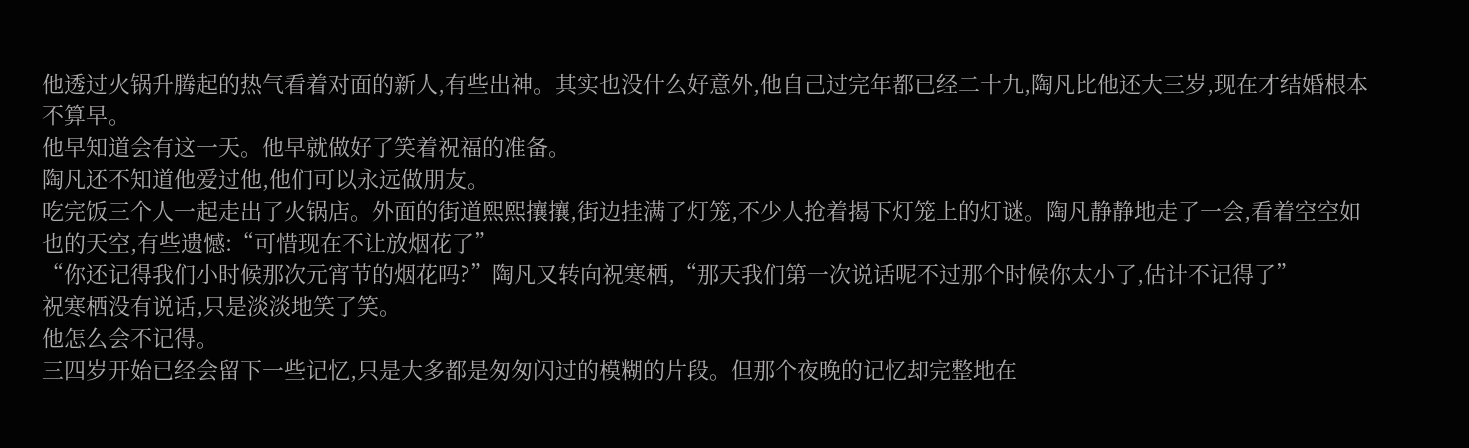他透过火锅升腾起的热气看着对面的新人,有些出神。其实也没什么好意外,他自己过完年都已经二十九,陶凡比他还大三岁,现在才结婚根本不算早。
他早知道会有这一天。他早就做好了笑着祝福的准备。
陶凡还不知道他爱过他,他们可以永远做朋友。
吃完饭三个人一起走出了火锅店。外面的街道熙熙攘攘,街边挂满了灯笼,不少人抢着揭下灯笼上的灯谜。陶凡静静地走了一会,看着空空如也的天空,有些遗憾:“可惜现在不让放烟花了”
“你还记得我们小时候那次元宵节的烟花吗?”陶凡又转向祝寒栖,“那天我们第一次说话呢不过那个时候你太小了,估计不记得了”
祝寒栖没有说话,只是淡淡地笑了笑。
他怎么会不记得。
三四岁开始已经会留下一些记忆,只是大多都是匆匆闪过的模糊的片段。但那个夜晚的记忆却完整地在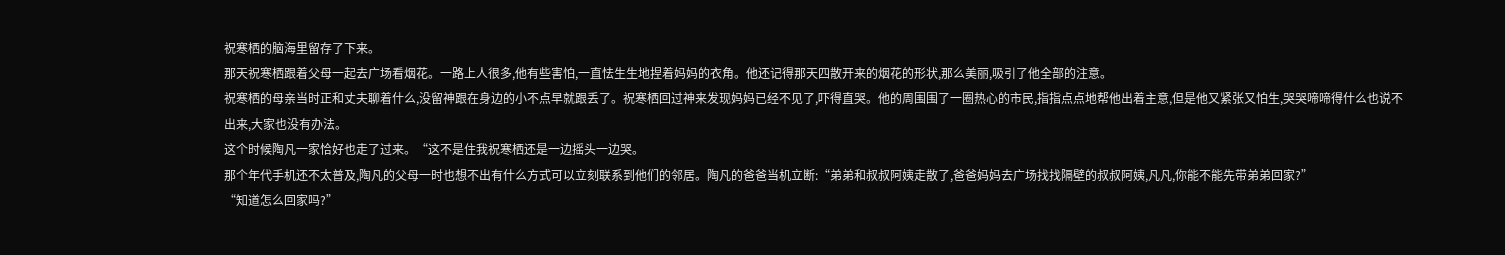祝寒栖的脑海里留存了下来。
那天祝寒栖跟着父母一起去广场看烟花。一路上人很多,他有些害怕,一直怯生生地捏着妈妈的衣角。他还记得那天四散开来的烟花的形状,那么美丽,吸引了他全部的注意。
祝寒栖的母亲当时正和丈夫聊着什么,没留神跟在身边的小不点早就跟丢了。祝寒栖回过神来发现妈妈已经不见了,吓得直哭。他的周围围了一圈热心的市民,指指点点地帮他出着主意,但是他又紧张又怕生,哭哭啼啼得什么也说不出来,大家也没有办法。
这个时候陶凡一家恰好也走了过来。“这不是住我祝寒栖还是一边摇头一边哭。
那个年代手机还不太普及,陶凡的父母一时也想不出有什么方式可以立刻联系到他们的邻居。陶凡的爸爸当机立断:“弟弟和叔叔阿姨走散了,爸爸妈妈去广场找找隔壁的叔叔阿姨,凡凡,你能不能先带弟弟回家?”
“知道怎么回家吗?”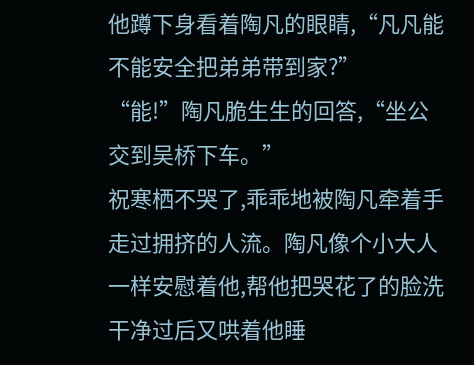他蹲下身看着陶凡的眼睛,“凡凡能不能安全把弟弟带到家?”
“能!”陶凡脆生生的回答,“坐公交到吴桥下车。”
祝寒栖不哭了,乖乖地被陶凡牵着手走过拥挤的人流。陶凡像个小大人一样安慰着他,帮他把哭花了的脸洗干净过后又哄着他睡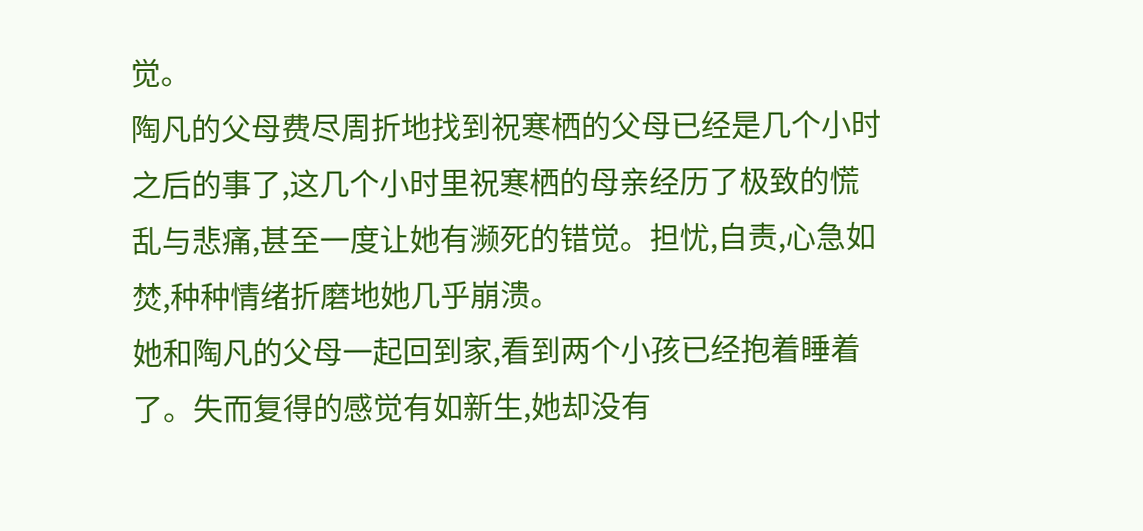觉。
陶凡的父母费尽周折地找到祝寒栖的父母已经是几个小时之后的事了,这几个小时里祝寒栖的母亲经历了极致的慌乱与悲痛,甚至一度让她有濒死的错觉。担忧,自责,心急如焚,种种情绪折磨地她几乎崩溃。
她和陶凡的父母一起回到家,看到两个小孩已经抱着睡着了。失而复得的感觉有如新生,她却没有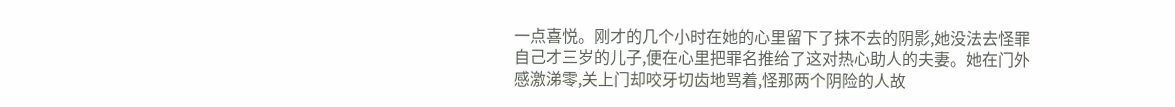一点喜悦。刚才的几个小时在她的心里留下了抹不去的阴影,她没法去怪罪自己才三岁的儿子,便在心里把罪名推给了这对热心助人的夫妻。她在门外感激涕零,关上门却咬牙切齿地骂着,怪那两个阴险的人故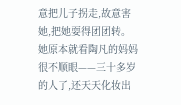意把儿子拐走,故意害她,把她耍得团团转。
她原本就看陶凡的妈妈很不顺眼——三十多岁的人了,还天天化妆出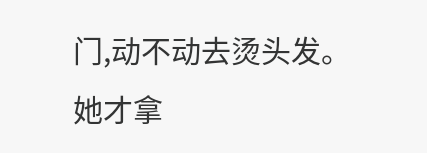门,动不动去烫头发。她才拿